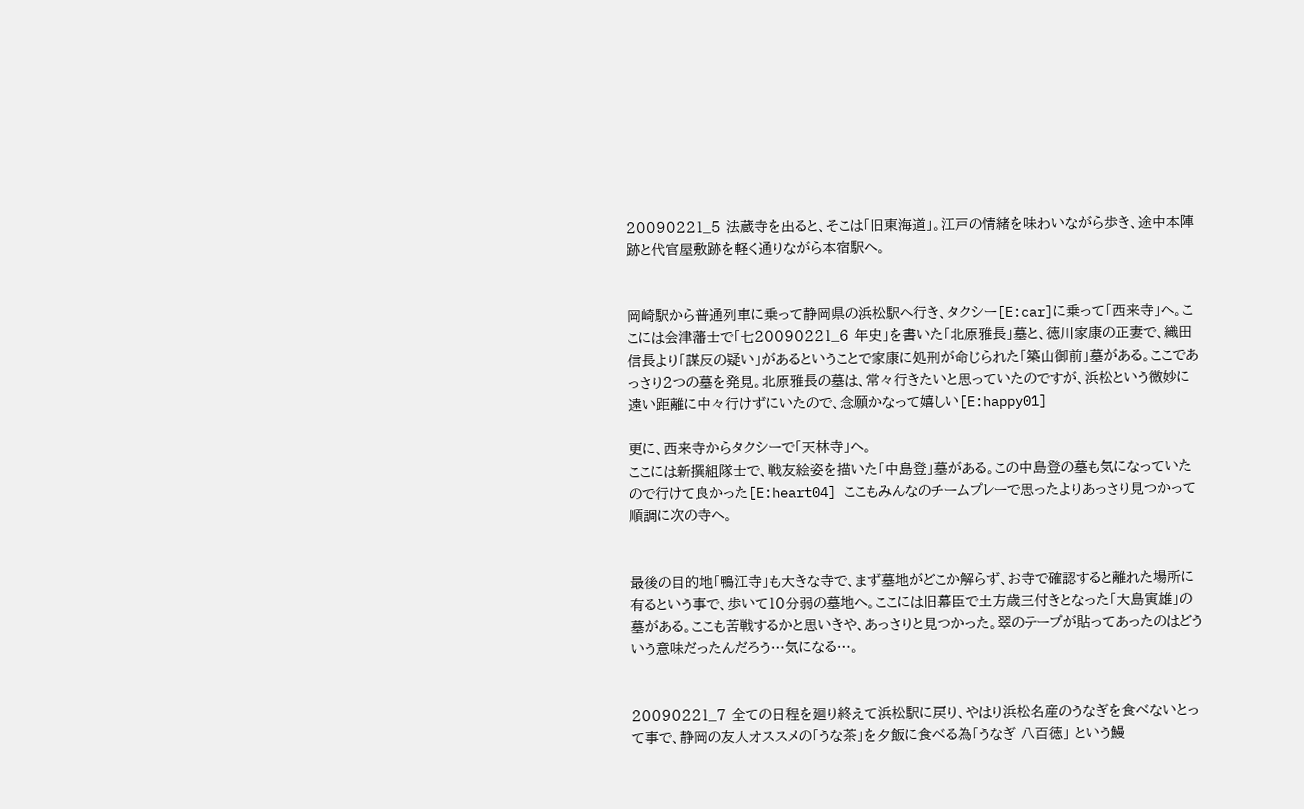20090221_5 法蔵寺を出ると、そこは「旧東海道」。江戸の情緒を味わいながら歩き、途中本陣跡と代官屋敷跡を軽く通りながら本宿駅へ。


岡崎駅から普通列車に乗って静岡県の浜松駅へ行き、タクシー[E:car]に乗って「西来寺」へ。ここには会津藩士で「七20090221_6 年史」を書いた「北原雅長」墓と、徳川家康の正妻で、織田信長より「謀反の疑い」があるということで家康に処刑が命じられた「築山御前」墓がある。ここであっさり2つの墓を発見。北原雅長の墓は、常々行きたいと思っていたのですが、浜松という微妙に遠い距離に中々行けずにいたので、念願かなって嬉しい[E:happy01]

更に、西来寺からタクシーで「天林寺」へ。
ここには新撰組隊士で、戦友絵姿を描いた「中島登」墓がある。この中島登の墓も気になっていたので行けて良かった[E:heart04] ここもみんなのチームプレーで思ったよりあっさり見つかって順調に次の寺へ。


最後の目的地「鴨江寺」も大きな寺で、まず墓地がどこか解らず、お寺で確認すると離れた場所に有るという事で、歩いて10分弱の墓地へ。ここには旧幕臣で土方歳三付きとなった「大島寅雄」の墓がある。ここも苦戦するかと思いきや、あっさりと見つかった。翠のテープが貼ってあったのはどういう意味だったんだろう…気になる…。


20090221_7 全ての日程を廻り終えて浜松駅に戻り、やはり浜松名産のうなぎを食べないとって事で、静岡の友人オススメの「うな茶」を夕飯に食べる為「うなぎ 八百徳」 という鰻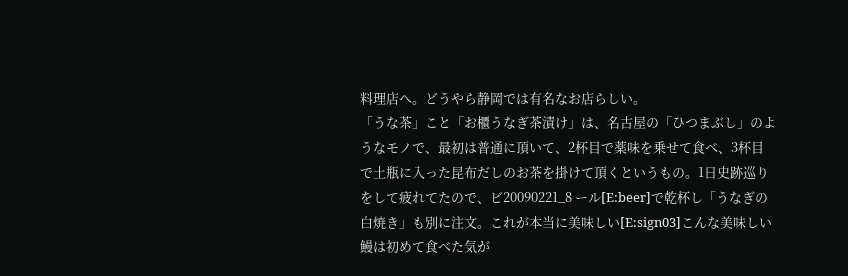料理店へ。どうやら静岡では有名なお店らしい。
「うな茶」こと「お櫃うなぎ茶漬け」は、名古屋の「ひつまぶし」のようなモノで、最初は普通に頂いて、2杯目で薬味を乗せて食べ、3杯目で土瓶に入った昆布だしのお茶を掛けて頂くというもの。1日史跡巡りをして疲れてたので、ビ20090221_8 ール[E:beer]で乾杯し「うなぎの白焼き」も別に注文。これが本当に美味しい[E:sign03]こんな美味しい鰻は初めて食べた気が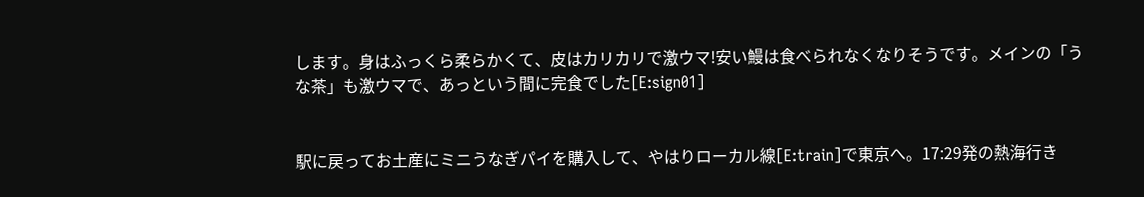します。身はふっくら柔らかくて、皮はカリカリで激ウマ!安い鰻は食べられなくなりそうです。メインの「うな茶」も激ウマで、あっという間に完食でした[E:sign01]


駅に戻ってお土産にミニうなぎパイを購入して、やはりローカル線[E:train]で東京へ。17:29発の熱海行き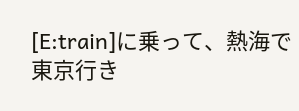[E:train]に乗って、熱海で東京行き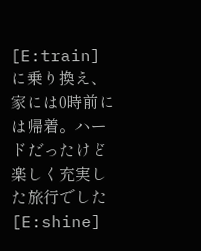[E:train]に乗り換え、家には0時前には帰着。ハードだったけど楽しく充実した旅行でした[E:shine]